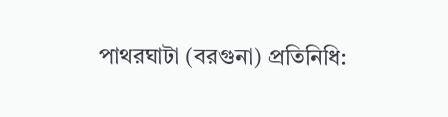পাথরঘাটা (বরগুনা) প্রতিনিধি: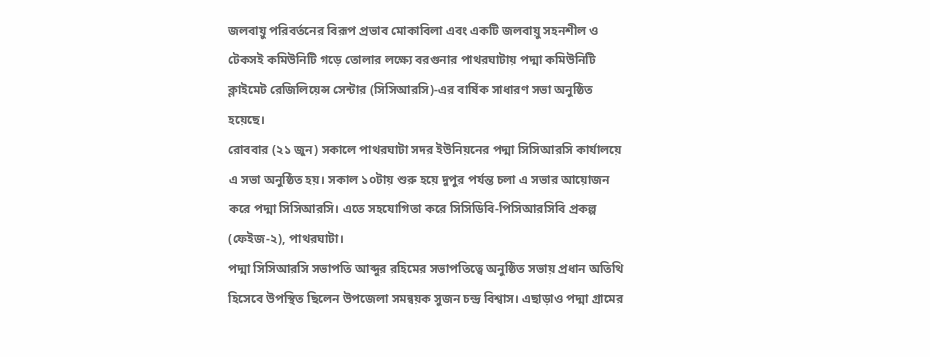জলবায়ু পরিবর্তনের বিরূপ প্রভাব মোকাবিলা এবং একটি জলবায়ু সহনশীল ও টেকসই কমিউনিটি গড়ে তোলার লক্ষ্যে বরগুনার পাথরঘাটায় পদ্মা কমিউনিটি ক্লাইমেট রেজিলিয়েন্স সেন্টার (সিসিআরসি)-এর বার্ষিক সাধারণ সভা অনুষ্ঠিত হয়েছে।
রোববার (২১ জুন) সকালে পাথরঘাটা সদর ইউনিয়নের পদ্মা সিসিআরসি কার্যালয়ে এ সভা অনুষ্ঠিত হয়। সকাল ১০টায় শুরু হয়ে দুপুর পর্যন্ত চলা এ সভার আয়োজন করে পদ্মা সিসিআরসি। এতে সহযোগিতা করে সিসিডিবি-পিসিআরসিবি প্রকল্প (ফেইজ-২), পাথরঘাটা।
পদ্মা সিসিআরসি সভাপতি আব্দুর রহিমের সভাপতিত্বে অনুষ্ঠিত সভায় প্রধান অতিথি হিসেবে উপস্থিত ছিলেন উপজেলা সমন্বয়ক সুজন চন্দ্র বিশ্বাস। এছাড়াও পদ্মা গ্রামের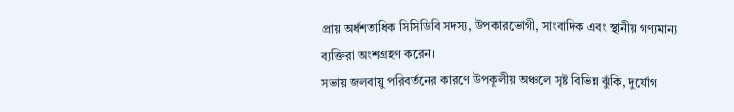প্রায় অর্ধশতাধিক সিসিডিবি সদস্য, উপকারভোগী, সাংবাদিক এবং স্থানীয় গণ্যমান্য ব্যক্তিরা অংশগ্রহণ করেন।
সভায় জলবায়ু পরিবর্তনের কারণে উপকূলীয় অঞ্চলে সৃষ্ট বিভিন্ন ঝুঁকি, দুর্যোগ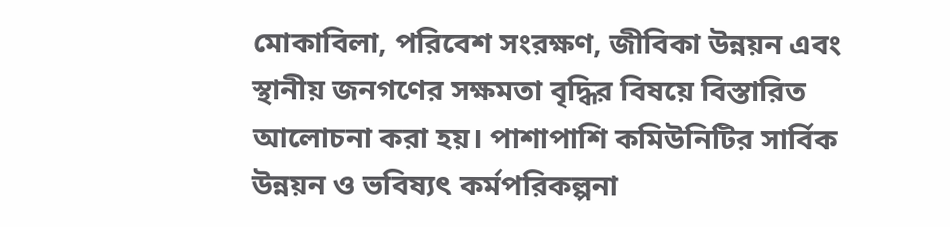মোকাবিলা, পরিবেশ সংরক্ষণ, জীবিকা উন্নয়ন এবং স্থানীয় জনগণের সক্ষমতা বৃদ্ধির বিষয়ে বিস্তারিত আলোচনা করা হয়। পাশাপাশি কমিউনিটির সার্বিক উন্নয়ন ও ভবিষ্যৎ কর্মপরিকল্পনা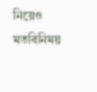নিয়েও মতবিনিময়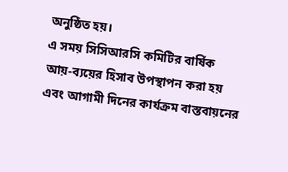অনুষ্ঠিত হয়।
এ সময় সিসিআরসি কমিটির বার্ষিক আয়-ব্যয়ের হিসাব উপস্থাপন করা হয় এবং আগামী দিনের কার্যক্রম বাস্তবায়নের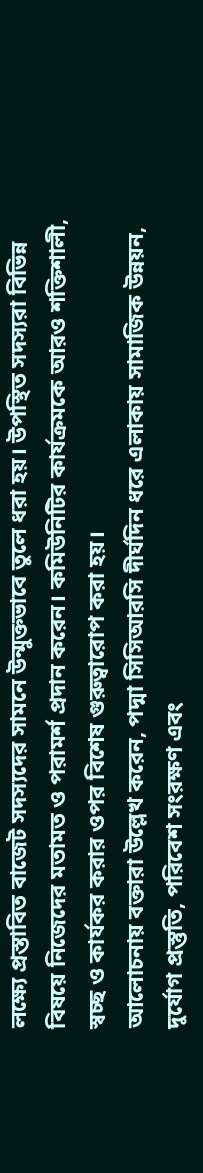লক্ষ্যে প্রস্তাবিত বাজেট সদস্যদের সামনে উন্মুক্তভাবে তুলে ধরা হয়। উপস্থিত সদস্যরা বিভিন্ন বিষয়ে নিজেদের মতামত ও পরামর্শ প্রদান করেন। কমিউনিটির কার্যক্রমকে আরও শক্তিশালী, স্বচ্ছ ও কার্যকর করার ওপর বিশেষ গুরুত্বারোপ করা হয়।
আলোচনায় বক্তারা উল্লেখ করেন, পদ্মা সিসিআরসি দীর্ঘদিন ধরে এলাকায় সামাজিক উন্নয়ন, দুর্যোগ প্রস্তুতি, পরিবেশ সংরক্ষণ এবং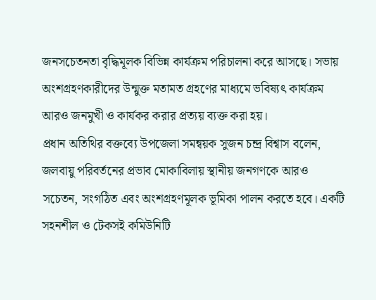জনসচেতনতা বৃদ্ধিমূলক বিভিন্ন কার্যক্রম পরিচালনা করে আসছে। সভায় অংশগ্রহণকারীদের উন্মুক্ত মতামত গ্রহণের মাধ্যমে ভবিষ্যৎ কার্যক্রম আরও জনমুখী ও কার্যকর করার প্রত্যয় ব্যক্ত করা হয়।
প্রধান অতিথির বক্তব্যে উপজেলা সমন্বয়ক সুজন চন্দ্র বিশ্বাস বলেন, জলবায়ু পরিবর্তনের প্রভাব মোকাবিলায় স্থানীয় জনগণকে আরও সচেতন, সংগঠিত এবং অংশগ্রহণমূলক ভূমিকা পালন করতে হবে। একটি সহনশীল ও টেকসই কমিউনিটি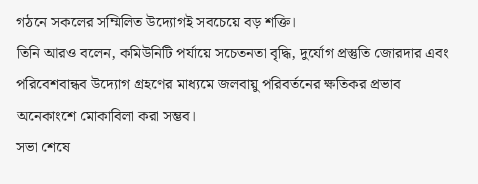গঠনে সকলের সম্মিলিত উদ্যোগই সবচেয়ে বড় শক্তি।
তিনি আরও বলেন, কমিউনিটি পর্যায়ে সচেতনতা বৃদ্ধি, দুর্যোগ প্রস্তুতি জোরদার এবং পরিবেশবান্ধব উদ্যোগ গ্রহণের মাধ্যমে জলবায়ু পরিবর্তনের ক্ষতিকর প্রভাব অনেকাংশে মোকাবিলা করা সম্ভব।
সভা শেষে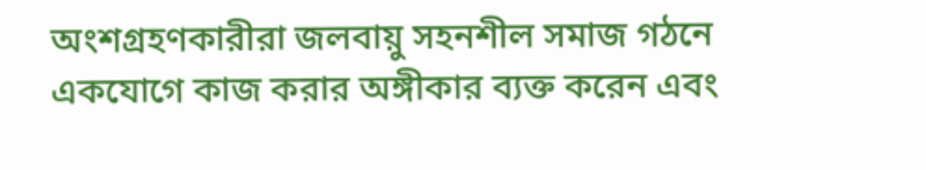অংশগ্রহণকারীরা জলবায়ু সহনশীল সমাজ গঠনে একযোগে কাজ করার অঙ্গীকার ব্যক্ত করেন এবং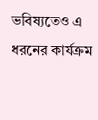ভবিষ্যতেও এ ধরনের কার্যক্রম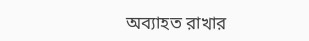অব্যাহত রাখার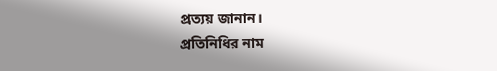প্রত্যয় জানান।
প্রতিনিধির নাম